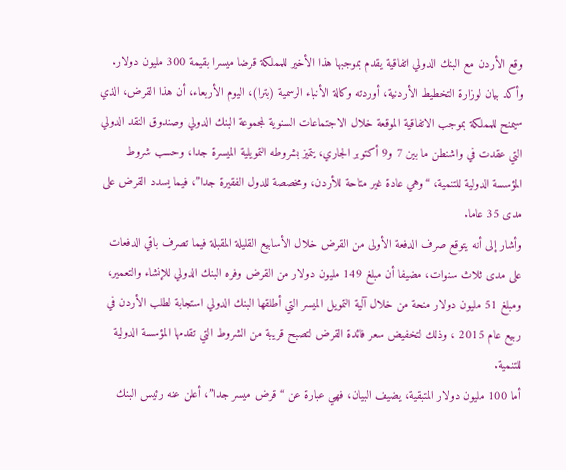وقع الأردن مع البنك الدولي اتفاقية يقدم بموجبها هذا الأخير للمملكة قرضا ميسرا بقيمة 300 مليون دولار.
وأكد بيان لوزارة التخطيط الأردنية، أوردته وكالة الأنباء الرسمية (بترا)، اليوم الأربعاء، أن هذا القرض، الذي سيمنح للمملكة بموجب الاتفاقية الموقعة خلال الاجتماعات السنوية لمجموعة البنك الدولي وصندوق النقد الدولي التي عقدت في واشنطن ما بين 7 و9 أكتوبر الجاري، يتميز بشروطه التمويلية الميسرة جدا، وحسب شروط المؤسسة الدولية للتنمية، “وهي عادة غير متاحة للأردن، ومخصصة للدول الفقيرة جدا”، فيما يسدد القرض على مدى 35 عاما.
وأشار إلى أنه يتوقع صرف الدفعة الأولى من القرض خلال الأسابيع القليلة المقبلة فيما تصرف باقي الدفعات على مدى ثلاث سنوات، مضيفا أن مبلغ 149 مليون دولار من القرض وفره البنك الدولي للإنشاء والتعمير، ومبلغ 51 مليون دولار منحة من خلال آلية التمويل الميسر التي أطلقها البنك الدولي استجابة لطلب الأردن في ربيع عام 2015 ، وذلك لتخفيض سعر فائدة القرض لتصبح قريبة من الشروط التي تقدمها المؤسسة الدولية للتنمية.
أما 100 مليون دولار المتبقية، يضيف البيان، فهي عبارة عن “قرض ميسر جدا”، أعلن عنه رئيس البنك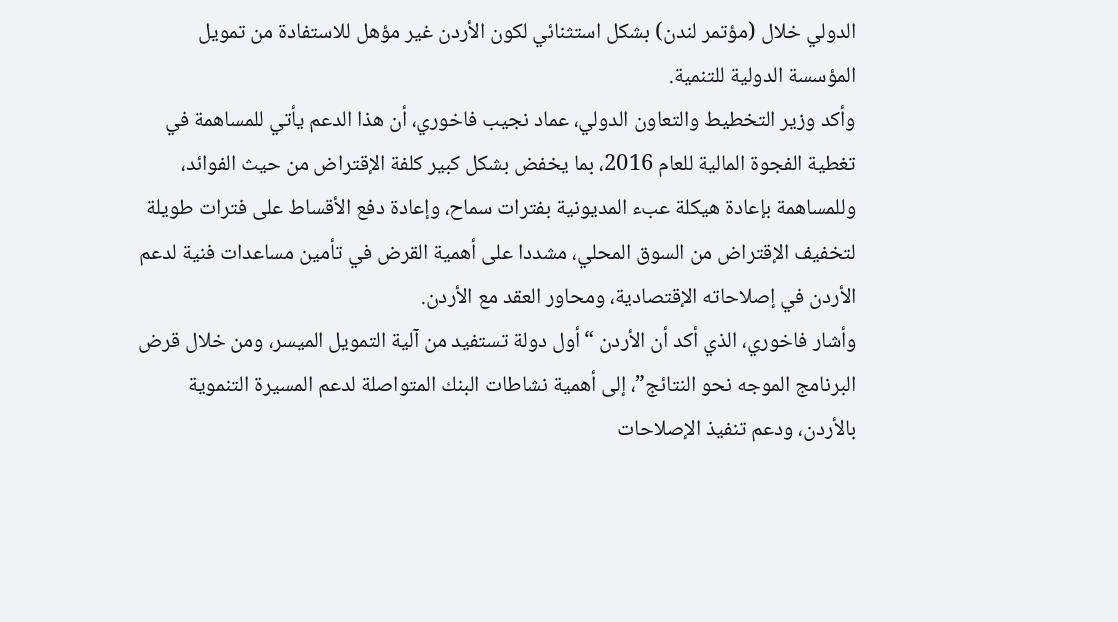الدولي خلال (مؤتمر لندن) بشكل استثنائي لكون الأردن غير مؤهل للاستفادة من تمويل المؤسسة الدولية للتنمية.
وأكد وزير التخطيط والتعاون الدولي، عماد نجيب فاخوري، أن هذا الدعم يأتي للمساهمة في تغطية الفجوة المالية للعام 2016، بما يخفض بشكل كبير كلفة الإقتراض من حيث الفوائد، وللمساهمة بإعادة هيكلة عبء المديونية بفترات سماح، وإعادة دفع الأقساط على فترات طويلة لتخفيف الإقتراض من السوق المحلي، مشددا على أهمية القرض في تأمين مساعدات فنية لدعم الأردن في إصلاحاته الإقتصادية، ومحاور العقد مع الأردن.
وأشار فاخوري، الذي أكد أن الأردن “أول دولة تستفيد من آلية التمويل الميسر، ومن خلال قرض البرنامج الموجه نحو النتائج”، إلى أهمية نشاطات البنك المتواصلة لدعم المسيرة التنموية بالأردن، ودعم تنفيذ الإصلاحات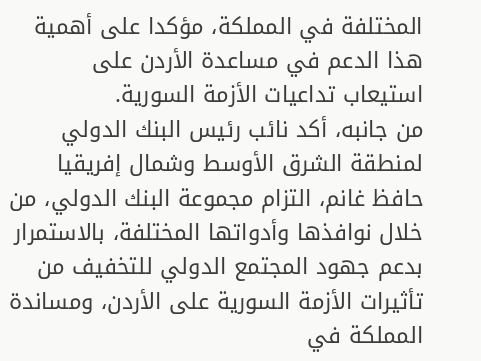المختلفة في المملكة، مؤكدا على أهمية هذا الدعم في مساعدة الأردن على استيعاب تداعيات الأزمة السورية.
من جانبه، أكد نائب رئيس البنك الدولي لمنطقة الشرق الأوسط وشمال إفريقيا حافظ غانم، التزام مجموعة البنك الدولي، من خلال نوافذها وأدواتها المختلفة، بالاستمرار بدعم جهود المجتمع الدولي للتخفيف من تأثيرات الأزمة السورية على الأردن، ومساندة المملكة في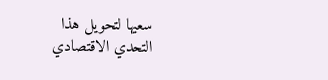سعيها لتحويل هذا التحدي الاقتصادي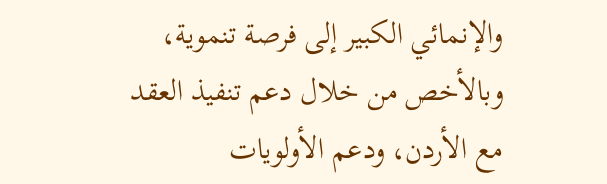والإنمائي الكبير إلى فرصة تنموية، وبالأخص من خلال دعم تنفيذ العقد مع الأردن، ودعم الأولويات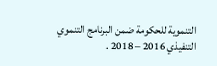التنموية للحكومة ضمن البرنامج التنموي التنفيذي 2016 – 2018 .